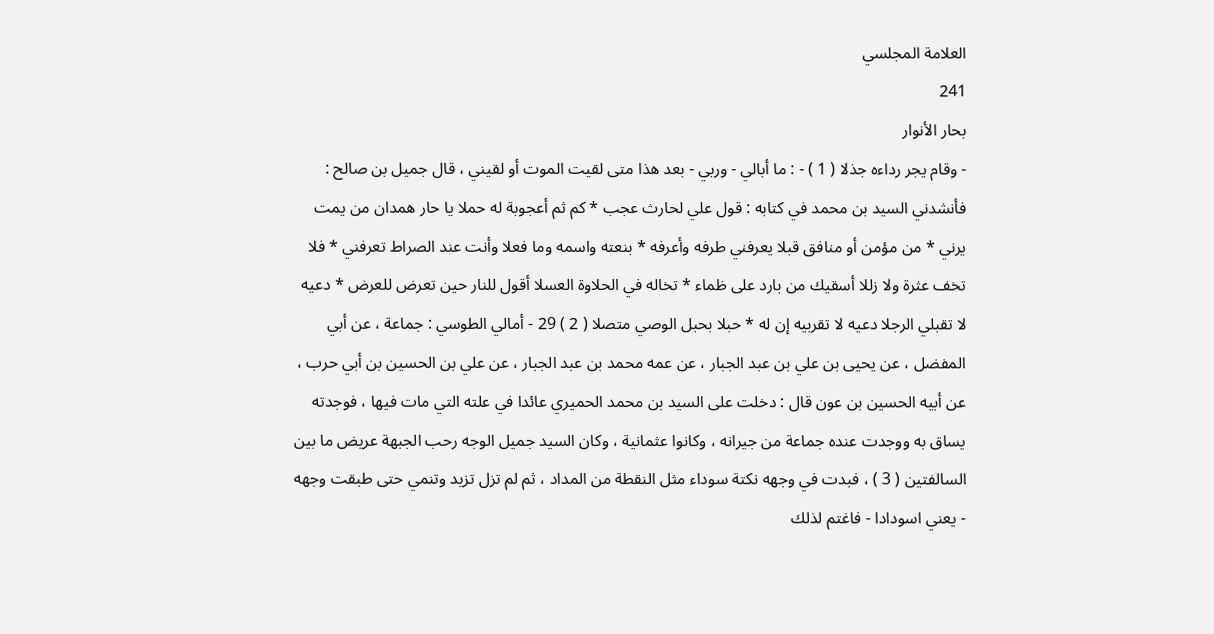العلامة المجلسي
241
بحار الأنوار
- وقام يجر رداءه جذلا ( 1 ) - : ما أبالي - وربي - بعد هذا متى لقيت الموت أو لقيني ، قال جميل بن صالح : فأنشدني السيد بن محمد في كتابه : قول علي لحارث عجب * كم ثم أعجوبة له حملا يا حار همدان من يمت يرني * من مؤمن أو منافق قبلا يعرفني طرفه وأعرفه * بنعته واسمه وما فعلا وأنت عند الصراط تعرفني * فلا تخف عثرة ولا زللا أسقيك من بارد على ظماء * تخاله في الحلاوة العسلا أقول للنار حين تعرض للعرض * دعيه لا تقبلي الرجلا دعيه لا تقربيه إن له * حبلا بحبل الوصي متصلا ( 2 ) 29 - أمالي الطوسي : جماعة ، عن أبي المفضل ، عن يحيى بن علي بن عبد الجبار ، عن عمه محمد بن عبد الجبار ، عن علي بن الحسين بن أبي حرب ، عن أبيه الحسين بن عون قال : دخلت على السيد بن محمد الحميري عائدا في علته التي مات فيها ، فوجدته يساق به ووجدت عنده جماعة من جيرانه ، وكانوا عثمانية ، وكان السيد جميل الوجه رحب الجبهة عريض ما بين السالفتين ( 3 ) ، فبدت في وجهه نكتة سوداء مثل النقطة من المداد ، ثم لم تزل تزيد وتنمي حتى طبقت وجهه - يعني اسودادا - فاغتم لذلك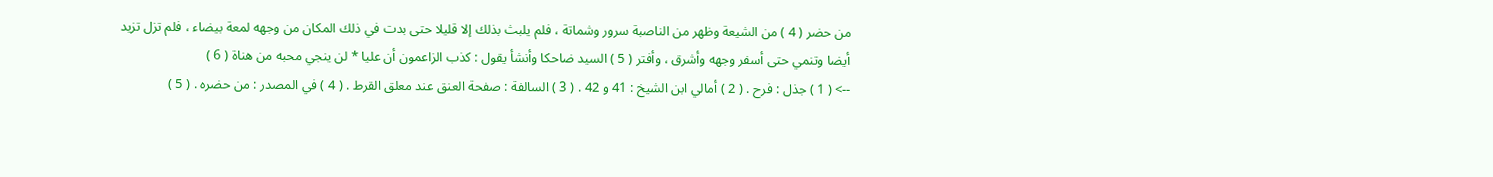من حضر ( 4 ) من الشيعة وظهر من الناصبة سرور وشماتة ، فلم يلبث بذلك إلا قليلا حتى بدت في ذلك المكان من وجهه لمعة بيضاء ، فلم تزل تزيد أيضا وتنمي حتى أسفر وجهه وأشرق ، وأفتر ( 5 ) السيد ضاحكا وأنشأ يقول : كذب الزاعمون أن عليا * لن ينجي محبه من هناة ( 6 )
--> ( 1 ) جذل : فرح . ( 2 ) أمالي ابن الشيخ : 41 و 42 . ( 3 ) السالفة : صفحة العنق عند معلق القرط . ( 4 ) في المصدر : من حضره . ( 5 )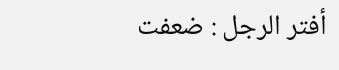أفتر الرجل : ضعفت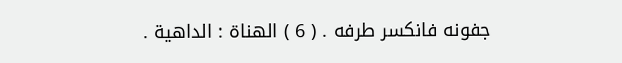جفونه فانكسر طرفه . ( 6 ) الهناة : الداهية .